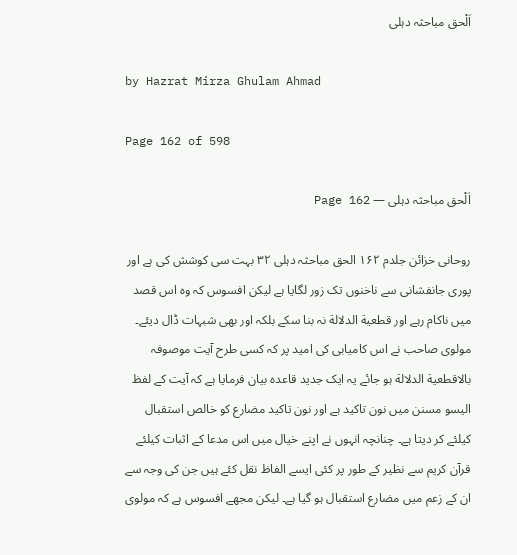اَلْحق مباحثہ دہلی

by Hazrat Mirza Ghulam Ahmad

Page 162 of 598

اَلْحق مباحثہ دہلی — Page 162

روحانی خزائن جلدم ۱۶۲ الحق مباحثہ دہلی ۳۲ بہت سی کوشش کی ہے اور پوری جانفشانی سے ناخنوں تک زور لگایا ہے لیکن افسوس کہ وہ اس قصد میں ناکام رہے اور قطعية الدلالة نہ بنا سکے بلکہ اور بھی شبہات ڈال دیئے۔ مولوی صاحب نے اس کامیابی کی امید پر کہ کسی طرح آیت موصوفہ بالاقطعية الدلالة ہو جائے یہ ایک جدید قاعدہ بیان فرمایا ہے کہ آیت کے لفظ الیسو مسنن میں نون تاکید ہے اور نون تاکید مضارع کو خالص استقبال کیلئے کر دیتا ہے۔ چنانچہ انہوں نے اپنے خیال میں اس مدعا کے اثبات کیلئے قرآن کریم سے نظیر کے طور پر کئی ایسے الفاظ نقل کئے ہیں جن کی وجہ سے ان کے زعم میں مضارع استقبال ہو گیا ہے۔ لیکن مجھے افسوس ہے کہ مولوی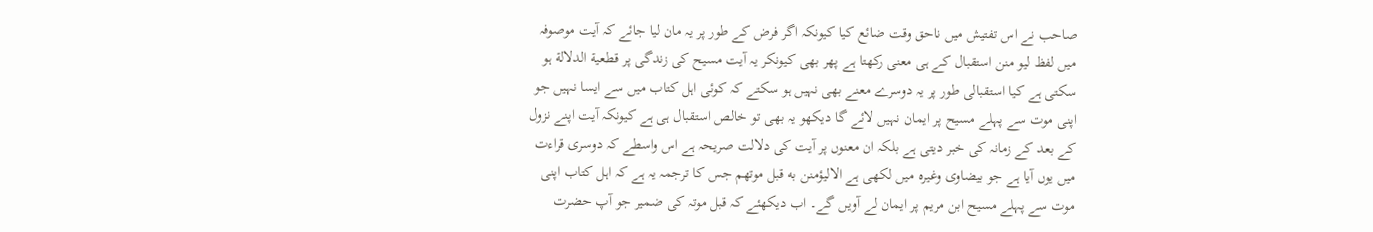صاحب نے اس تفتیش میں ناحق وقت ضائع کیا کیونکہ اگر فرض کے طور پر یہ مان لیا جائے کہ آیت موصوفہ میں لفظ لیو منن استقبال کے ہی معنی رکھتا ہے پھر بھی کیونکر یہ آیت مسیح کی زندگی پر قطعية الدلالة ہو سکتی ہے کیا استقبالی طور پر یہ دوسرے معنے بھی نہیں ہو سکتے کہ کوئی اہل کتاب میں سے ایسا نہیں جو اپنی موت سے پہلے مسیح پر ایمان نہیں لائے گا دیکھو یہ بھی تو خالص استقبال ہی ہے کیونکہ آیت اپنے نزول کے بعد کے زمانہ کی خبر دیتی ہے بلکہ ان معنوں پر آیت کی دلالت صریحہ ہے اس واسطے کہ دوسری قراءت میں یوں آیا ہے جو بیضاوی وغیرہ میں لکھی ہے الاليؤمنن به قبل موتهم جس کا ترجمہ یہ ہے کہ اہل کتاب اپنی موت سے پہلے مسیح ابن مریم پر ایمان لے آویں گے۔ اب دیکھئے کہ قبل موتہ کی ضمیر جو آپ حضرت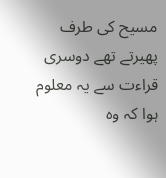مسیح کی طرف پھیرتے تھے دوسری قراءت سے یہ معلوم ہوا کہ وہ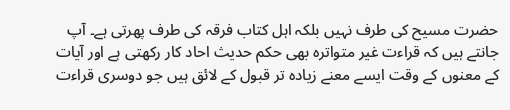حضرت مسیح کی طرف نہیں بلکہ اہل کتاب فرقہ کی طرف پھرتی ہے۔ آپ جانتے ہیں کہ قراءت غیر متواترہ بھی حکم حدیث احاد کار رکھتی ہے اور آیات کے معنوں کے وقت ایسے معنے زیادہ تر قبول کے لائق ہیں جو دوسری قراءت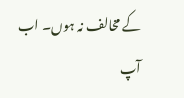کے مخالف نہ ہوں۔ اب آپ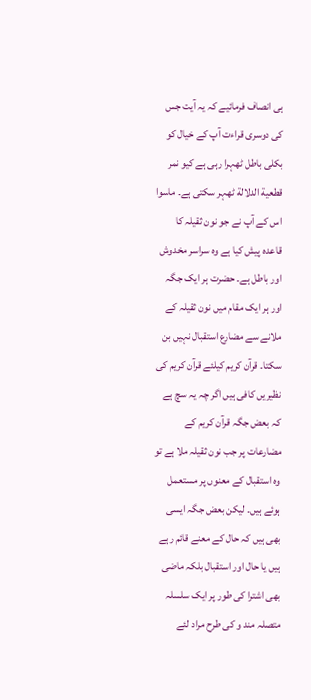ہی انصاف فرمائیے کہ یہ آیت جس کی دوسری قراءت آپ کے خیال کو بکلی باطل ٹھہرا رہی ہے کیو نمر قطعية الدلالة ٹھہر سکتی ہے۔ ماسوا اس کے آپ نے جو نون ثقیلہ کا قاعدہ پیش کیا ہے وہ سراسر مخدوش اور باطل ہے۔ حضرت ہر ایک جگہ اور ہر ایک مقام میں نون ثقیلہ کے ملانے سے مضارع استقبال نہیں بن سکتا۔ قرآن کریم کیلئے قرآن کریم کی نظیریں کافی ہیں اگر چہ یہ سچ ہے کہ بعض جگہ قرآن کریم کے مضارعات پر جب نون ثقیلہ ملا ہے تو وہ استقبال کے معنوں پر مستعمل ہوئے ہیں۔ لیکن بعض جگہ ایسی بھی ہیں کہ حال کے معنے قائم رہے ہیں یا حال اور استقبال بلکہ ماضی بھی اشترا کی طور پر ایک سلسلہ متصلہ مند و کی طرح مراد لئے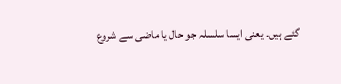گئے ہیں۔ یعنی ایسا سلسلہ جو حال یا ماضی سے شروع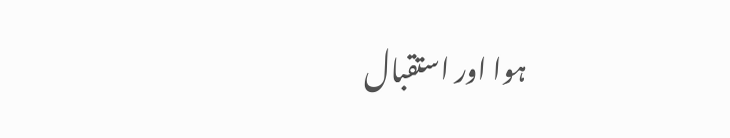ہوا اور استقبال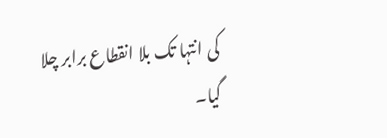کی انتہا تک بلا انقطاع برابر چلا گیا۔